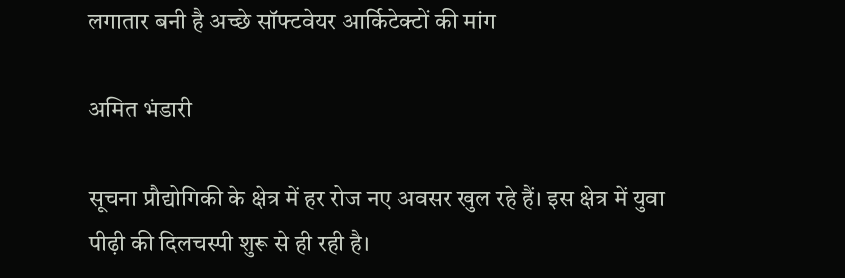लगातार बनी है अच्छे सॉफ्टवेयर आर्किटेक्टों की मांग

अमित भंडारी

सूचना प्रौद्योगिकी के क्षेत्र में हर रोज नए अवसर खुल रहे हैं। इस क्षेत्र में युवा पीढ़ी की दिलचस्पी शुरू से ही रही है।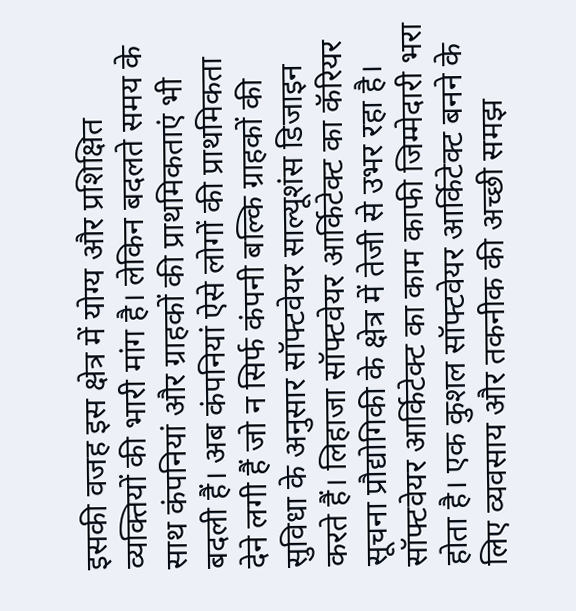इसकी वजह इस क्षेत्र में योग्य और प्रशिक्षित व्यक्तियों की भारी मांग है। लेकिन बदलते समय के साथ कंपनियां और ग्राहकों की प्राथमिकताएं भी बदली हैं। अब कंपनियां ऐसे लोगों की प्राथमिकता देने लगी हैं जो न सिर्फ कंपनी बल्कि ग्राहकों की सुविधा के अनुसार सॉफ्टवेयर साल्यूशंस डिजाइन करते हैं। लिहाजा सॉफ्टवेयर आर्किटेक्ट का कॅरियर सूचना प्रौद्योगिकी के क्षेत्र में तेजी से उभर रहा है। सॉफ्टवेयर आर्किटेक्ट का काम काफी जिम्मेदारी भरा होता है। एक कुशल सॉफ्टवेयर आर्किटेक्ट बनने के लिए व्यवसाय और तकनीक की अच्छी समझ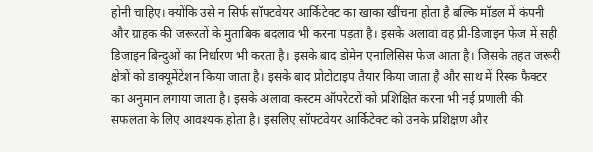होनी चाहिए। क्योंकि उसे न सिर्फ सॉफ्टवेयर आर्किटेक्ट का खाका खींचना होता है बल्कि मॉडल में कंपनी और ग्राहक की जरूरतों के मुताबिक बदलाव भी करना पड़ता है। इसके अलावा वह प्री-डिजाइन फेज में सही डिजाइन बिन्दुओं का निर्धारण भी करता है। इसके बाद डोमेन एनालिसिस फेज आता है। जिसके तहत जरूरी क्षेत्रों को डाक्यूमेंटेशन किया जाता है। इसके बाद प्रोटोटाइप तैयार किया जाता है और साथ में रिस्क फैक्टर का अनुमान लगाया जाता है। इसके अलावा कस्टम ऑपरेटरों को प्रशिक्षित करना भी नई प्रणाली की सफलता के लिए आवश्यक होता है। इसलिए सॉफ्टवेयर आर्किटेक्ट को उनके प्रशिक्षण और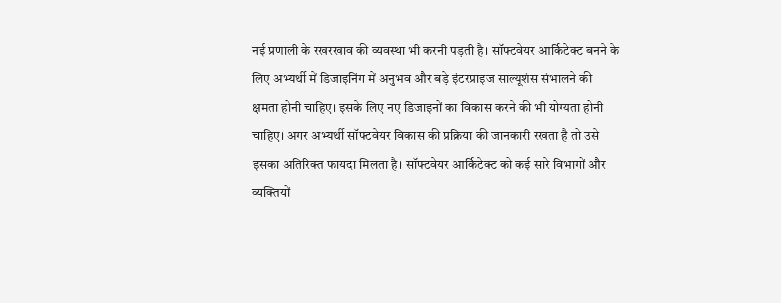नई प्रणाली के रखरखाव की व्यवस्था भी करनी पड़ती है। सॉफ्टवेयर आर्किटेक्ट बनने के लिए अभ्यर्थी में डिजाइनिंग में अनुभव और बड़े इंटरप्राइज साल्यूशंस संभालने की क्षमता होनी चाहिए। इसके लिए नए डिजाइनों का विकास करने की भी योग्यता होनी चाहिए। अगर अभ्यर्थी सॉफ्टवेयर विकास की प्रक्रिया की जानकारी रखता है तो उसे इसका अतिरिक्त फायदा मिलता है। सॉफ्टवेयर आर्किटेक्ट को कई सारे विभागों और व्यक्तियों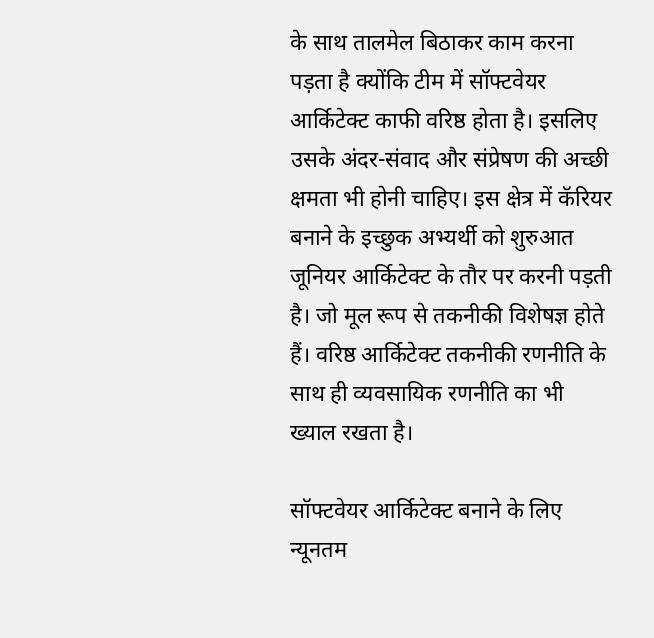के साथ तालमेल बिठाकर काम करना पड़ता है क्योंकि टीम में सॉफ्टवेयर आर्किटेक्ट काफी वरिष्ठ होता है। इसलिए उसके अंदर-संवाद और संप्रेषण की अच्छी क्षमता भी होनी चाहिए। इस क्षेत्र में कॅरियर बनाने के इच्छुक अभ्यर्थी को शुरुआत जूनियर आर्किटेक्ट के तौर पर करनी पड़ती है। जो मूल रूप से तकनीकी विशेषज्ञ होते हैं। वरिष्ठ आर्किटेक्ट तकनीकी रणनीति के साथ ही व्यवसायिक रणनीति का भी ख्याल रखता है।

सॉफ्टवेयर आर्किटेक्ट बनाने के लिए न्यूनतम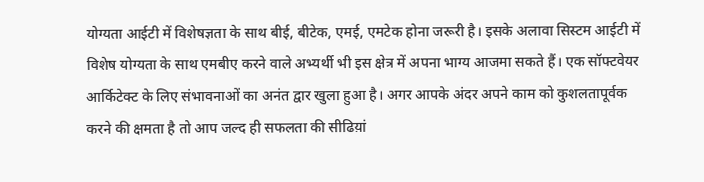योग्यता आईटी में विशेषज्ञता के साथ बीई, बीटेक, एमई, एमटेक होना जरूरी है। इसके अलावा सिस्टम आईटी में विशेष योग्यता के साथ एमबीए करने वाले अभ्यर्थी भी इस क्षेत्र में अपना भाग्य आजमा सकते हैं। एक सॉफ्टवेयर आर्किटेक्ट के लिए संभावनाओं का अनंत द्वार खुला हुआ है। अगर आपके अंदर अपने काम को कुशलतापूर्वक करने की क्षमता है तो आप जल्द ही सफलता की सीढिय़ां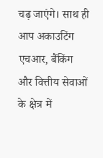चढ़ जाएंगे। साथ ही आप अकाउटिंग एचआर, बैंकिंग और वित्तीय सेवाओं के क्षेत्र में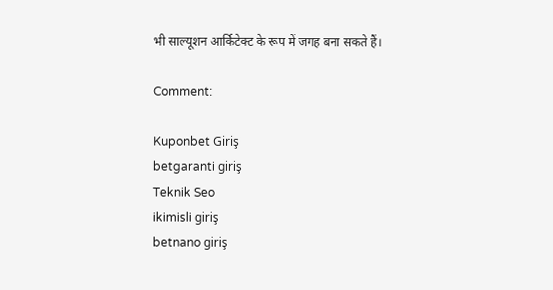भी साल्यूशन आर्किटेक्ट के रूप में जगह बना सकते हैं।

Comment:

Kuponbet Giriş
betgaranti giriş
Teknik Seo
ikimisli giriş
betnano giriş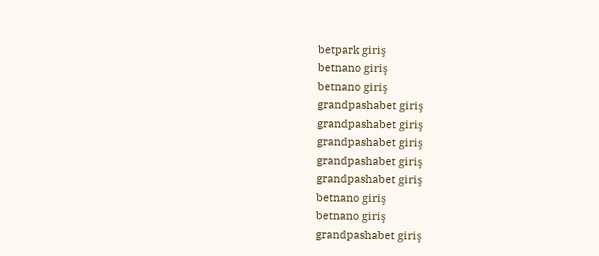betpark giriş
betnano giriş
betnano giriş
grandpashabet giriş
grandpashabet giriş
grandpashabet giriş
grandpashabet giriş
grandpashabet giriş
betnano giriş
betnano giriş
grandpashabet giriş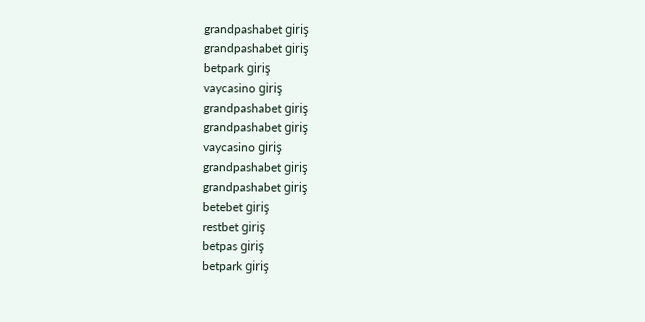grandpashabet giriş
grandpashabet giriş
betpark giriş
vaycasino giriş
grandpashabet giriş
grandpashabet giriş
vaycasino giriş
grandpashabet giriş
grandpashabet giriş
betebet giriş
restbet giriş
betpas giriş
betpark giriş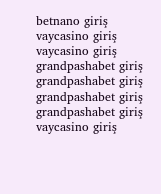betnano giriş
vaycasino giriş
vaycasino giriş
grandpashabet giriş
grandpashabet giriş
grandpashabet giriş
grandpashabet giriş
vaycasino giriş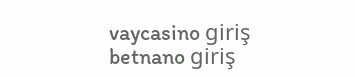vaycasino giriş
betnano giriş